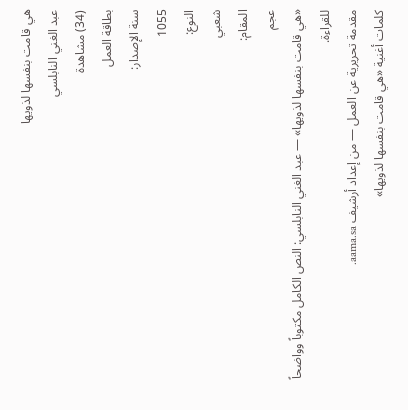هي قامت بنفسها لذويها
عبد الغني النابلسي
(34) مشاهدة
بطاقة العمل
سنة الإصدار:
1055
النوع:
شعبي
المقام:
عجم
«هي قامت بنفسها لذويها» — عبد الغني النابلسي: النص الكامل مكتوباً وواضحاً للقراءة.
مقدمة تحريرية عن العمل — من إعداد أرشيف aama.sa.
كلمات أغنية «هي قامت بنفسها لذويها»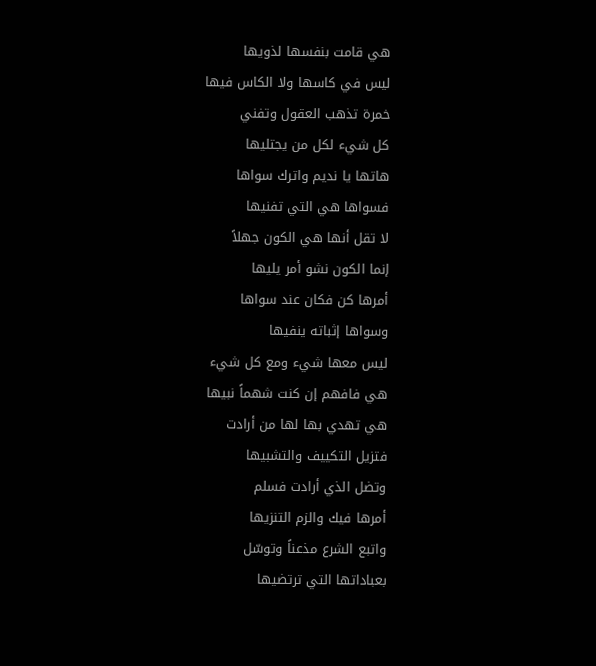هي قامت بنفسها لذويها
ليس في كاسها ولا الكاس فيها
خمرة تذهب العقول وتفني
كل شيء لكل من يجتليها
هاتها يا نديم واترك سواها
فسواها هي التي تفنيها
لا تقل أنها هي الكون جهلاً
إنما الكون نشو أمر يليها
أمرها كن فكان عند سواها
وسواها إثباته ينفيها
ليس معها شيء ومع كل شيء
هي فافهم إن كنت شهماً نبيها
هي تهدي بها لها من أرادت
فتزيل التكييف والتشبيها
وتضل الذي أرادت فسلم
أمرها فيك والزم التنزيها
واتبع الشرع مذعناً وتوسّل
بعباداتها التي ترتضيها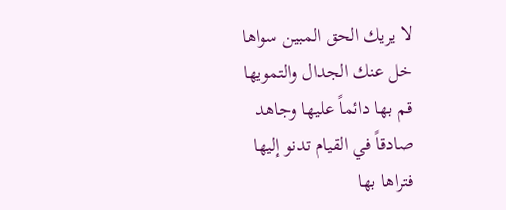لا يريك الحق المبين سواها
خل عنك الجدال والتمويها
قم بها دائماً عليها وجاهد
صادقاً في القيام تدنو إليها
فتراها بها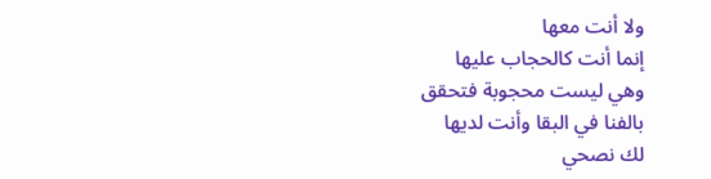ولا أنت معها
إنما أنت كالحجاب عليها
وهي ليست محجوبة فتحقق
بالفنا في البقا وأنت لديها
لك نصحي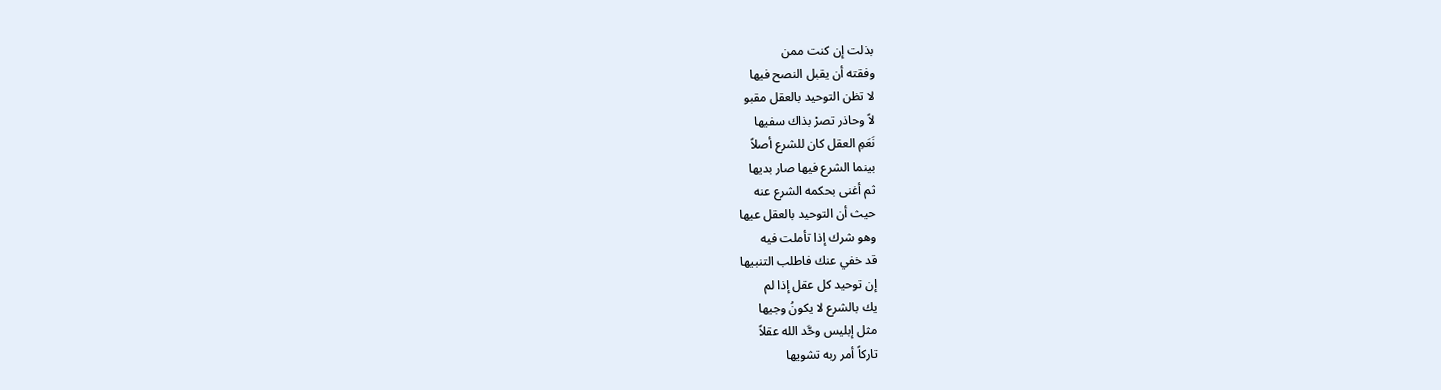بذلت إن كنت ممن
وفقته أن يقبل النصح فيها
لا تظن التوحيد بالعقل مقبو
لاً وحاذر تصرْ بذاك سفيها
نَعَمِ العقل كان للشرع أصلاً
بينما الشرع فيها صار بديها
ثم أغنى بحكمه الشرع عنه
حيث أن التوحيد بالعقل عيها
وهو شرك إذا تأملت فيه
قد خفي عنك فاطلب التنبيها
إن توحيد كل عقل إذا لم
يك بالشرع لا يكونُ وجيها
مثل إبليس وحَّد الله عقلاً
تاركاً أمر ربه تشويها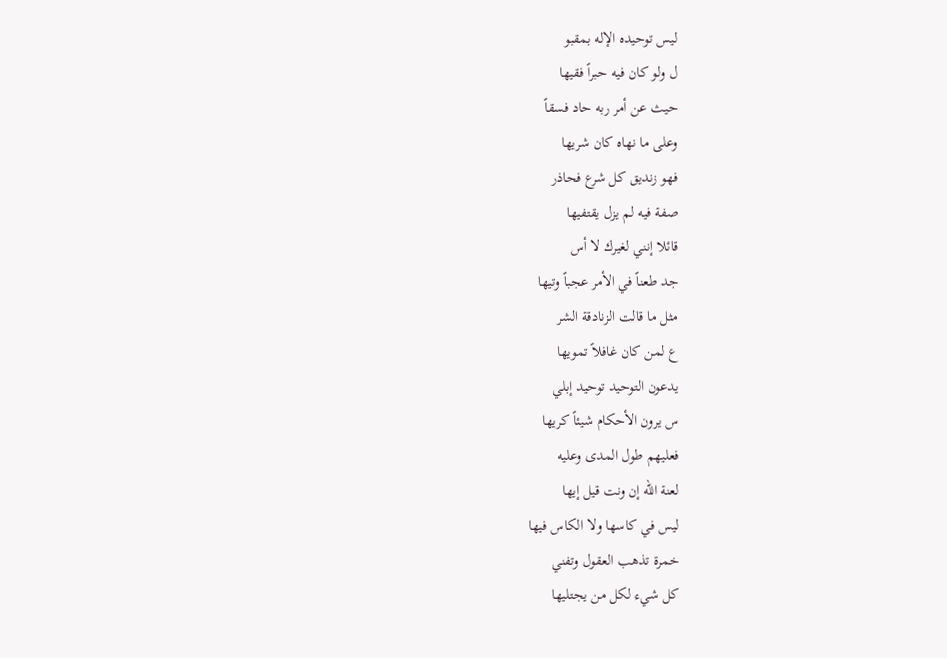ليس توحيده الإله بمقبو
ل ولو كان فيه حبراً فقيها
حيث عن أمر ربه حاد فسقاً
وعلى ما نهاه كان شريها
فهو زنديق كل شرع فحاذر
صفة فيه لم يزل يقتفيها
قائلا إنني لغيرك لا أس
جد طعناً في الأمر عجباً وتيها
مثل ما قالت الزنادقة الشر
ع لمن كان غافلاً تمويها
يدعون التوحيد توحيد إبلي
س يرون الأحكام شيئاً كريها
فعليهم طول المدى وعليه
لعنة الله إن ونت قيل إيها
ليس في كاسها ولا الكاس فيها
خمرة تذهب العقول وتفني
كل شيء لكل من يجتليها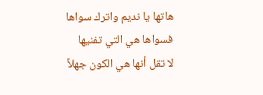هاتها يا نديم واترك سواها
فسواها هي التي تفنيها
لا تقل أنها هي الكون جهلاً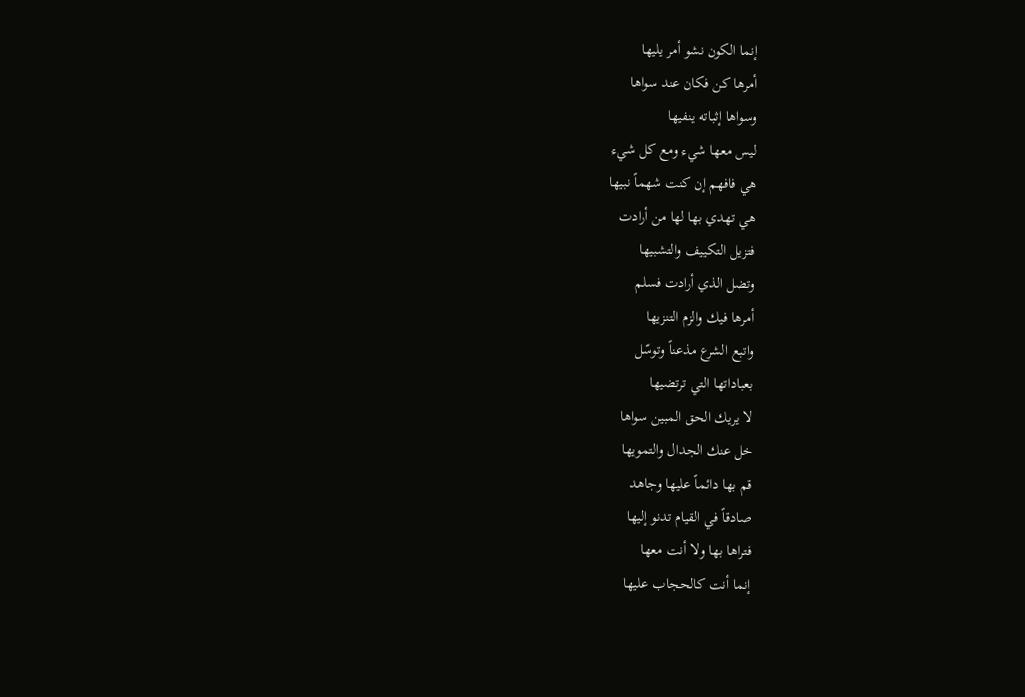إنما الكون نشو أمر يليها
أمرها كن فكان عند سواها
وسواها إثباته ينفيها
ليس معها شيء ومع كل شيء
هي فافهم إن كنت شهماً نبيها
هي تهدي بها لها من أرادت
فتزيل التكييف والتشبيها
وتضل الذي أرادت فسلم
أمرها فيك والزم التنزيها
واتبع الشرع مذعناً وتوسّل
بعباداتها التي ترتضيها
لا يريك الحق المبين سواها
خل عنك الجدال والتمويها
قم بها دائماً عليها وجاهد
صادقاً في القيام تدنو إليها
فتراها بها ولا أنت معها
إنما أنت كالحجاب عليها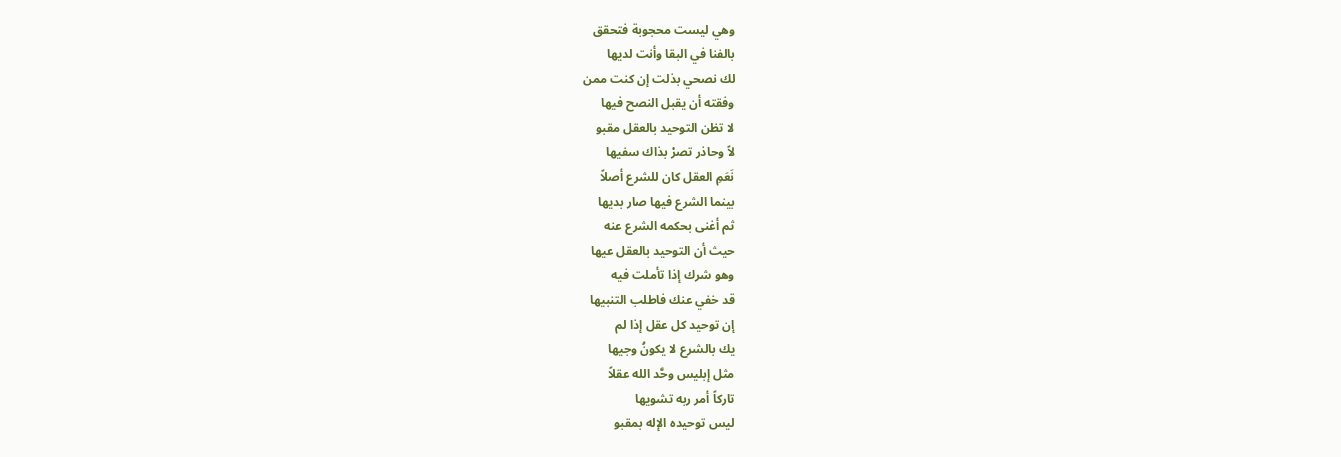وهي ليست محجوبة فتحقق
بالفنا في البقا وأنت لديها
لك نصحي بذلت إن كنت ممن
وفقته أن يقبل النصح فيها
لا تظن التوحيد بالعقل مقبو
لاً وحاذر تصرْ بذاك سفيها
نَعَمِ العقل كان للشرع أصلاً
بينما الشرع فيها صار بديها
ثم أغنى بحكمه الشرع عنه
حيث أن التوحيد بالعقل عيها
وهو شرك إذا تأملت فيه
قد خفي عنك فاطلب التنبيها
إن توحيد كل عقل إذا لم
يك بالشرع لا يكونُ وجيها
مثل إبليس وحَّد الله عقلاً
تاركاً أمر ربه تشويها
ليس توحيده الإله بمقبو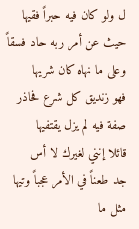ل ولو كان فيه حبراً فقيها
حيث عن أمر ربه حاد فسقاً
وعلى ما نهاه كان شريها
فهو زنديق كل شرع فحاذر
صفة فيه لم يزل يقتفيها
قائلا إنني لغيرك لا أس
جد طعناً في الأمر عجباً وتيها
مثل ما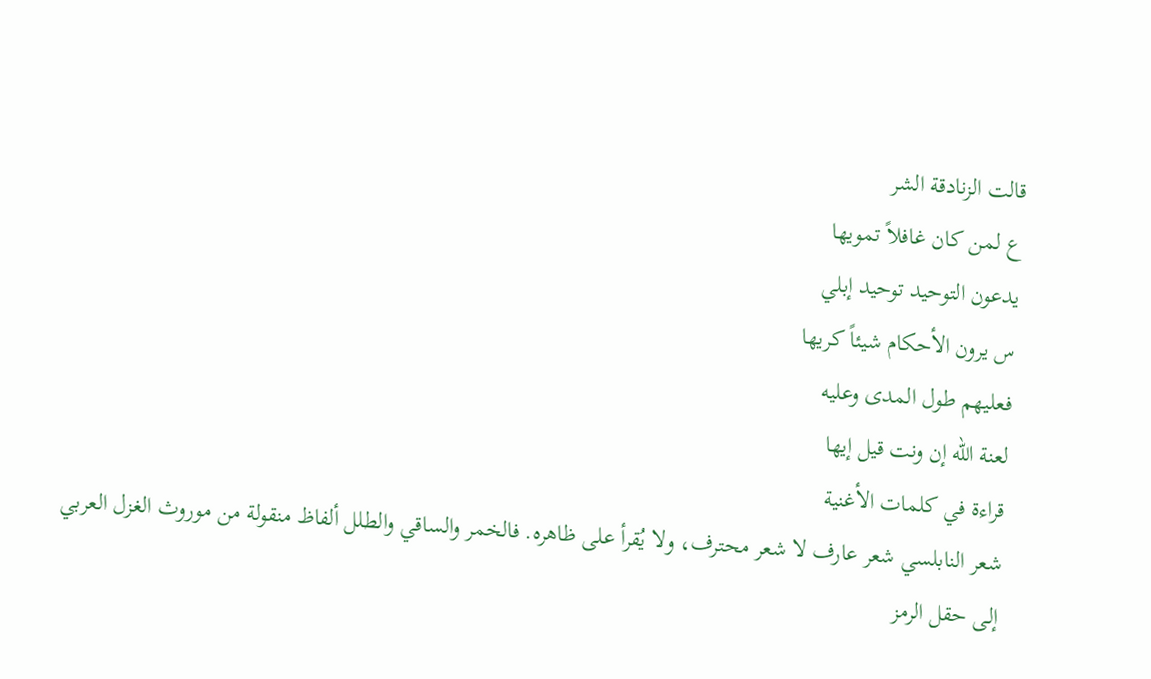قالت الزنادقة الشر
ع لمن كان غافلاً تمويها
يدعون التوحيد توحيد إبلي
س يرون الأحكام شيئاً كريها
فعليهم طول المدى وعليه
لعنة الله إن ونت قيل إيها
قراءة في كلمات الأغنية
شعر النابلسي شعر عارف لا شعر محترف، ولا يُقرأ على ظاهره. فالخمر والساقي والطلل ألفاظ منقولة من موروث الغزل العربي إلى حقل الرمز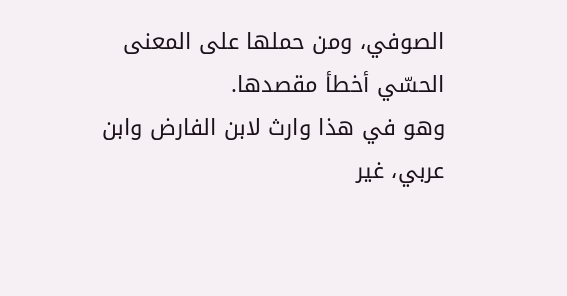الصوفي، ومن حملها على المعنى الحسّي أخطأ مقصدها.
وهو في هذا وارث لابن الفارض وابن عربي، غير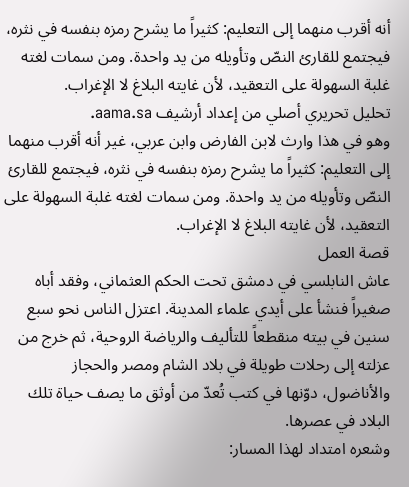أنه أقرب منهما إلى التعليم: كثيراً ما يشرح رمزه بنفسه في نثره، فيجتمع للقارئ النصّ وتأويله من يد واحدة. ومن سمات لغته غلبة السهولة على التعقيد، لأن غايته البلاغ لا الإغراب.
تحليل تحريري أصلي من إعداد أرشيف aama.sa.
وهو في هذا وارث لابن الفارض وابن عربي، غير أنه أقرب منهما إلى التعليم: كثيراً ما يشرح رمزه بنفسه في نثره، فيجتمع للقارئ النصّ وتأويله من يد واحدة. ومن سمات لغته غلبة السهولة على التعقيد، لأن غايته البلاغ لا الإغراب.
قصة العمل
عاش النابلسي في دمشق تحت الحكم العثماني، وفقد أباه صغيراً فنشأ على أيدي علماء المدينة. اعتزل الناس نحو سبع سنين في بيته منقطعاً للتأليف والرياضة الروحية، ثم خرج من عزلته إلى رحلات طويلة في بلاد الشام ومصر والحجاز والأناضول، دوّنها في كتب تُعدّ من أوثق ما يصف حياة تلك البلاد في عصرها.
وشعره امتداد لهذا المسار: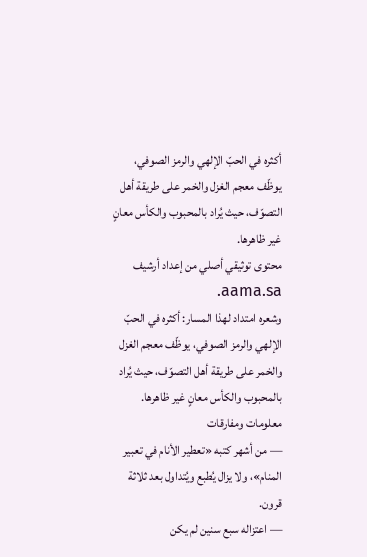أكثره في الحبّ الإلهي والرمز الصوفي، يوظّف معجم الغزل والخمر على طريقة أهل التصوّف، حيث يُراد بالمحبوب والكأس معانٍ غير ظاهرها.
محتوى توثيقي أصلي من إعداد أرشيف aama.sa.
وشعره امتداد لهذا المسار: أكثره في الحبّ الإلهي والرمز الصوفي، يوظّف معجم الغزل والخمر على طريقة أهل التصوّف، حيث يُراد بالمحبوب والكأس معانٍ غير ظاهرها.
معلومات ومفارقات
— من أشهر كتبه «تعطير الأنام في تعبير المنام»، ولا يزال يُطبع ويُتداول بعد ثلاثة قرون.
— اعتزاله سبع سنين لم يكن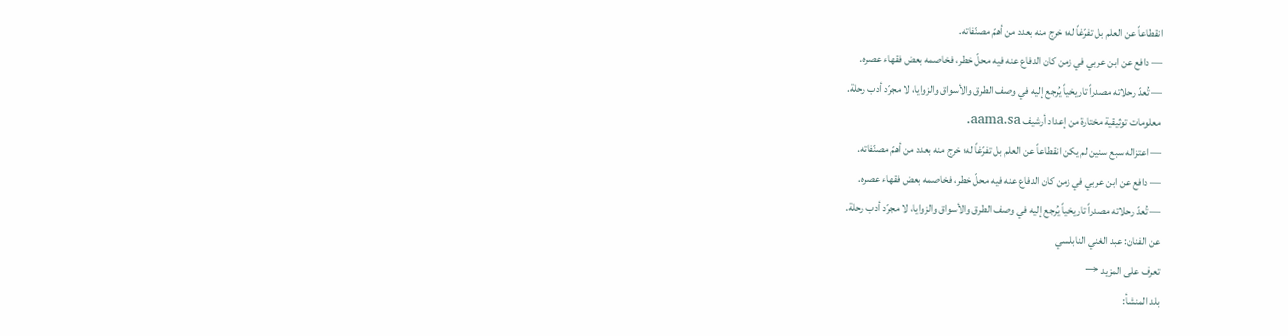انقطاعاً عن العلم بل تفرّغاً له؛ خرج منه بعدد من أهمّ مصنّفاته.
— دافع عن ابن عربي في زمن كان الدفاع عنه فيه محلّ خطر، فخاصمه بعض فقهاء عصره.
— تُعدّ رحلاته مصدراً تاريخياً يُرجع إليه في وصف الطرق والأسواق والزوايا، لا مجرّد أدب رحلة.
معلومات توثيقية مختارة من إعداد أرشيف aama.sa.
— اعتزاله سبع سنين لم يكن انقطاعاً عن العلم بل تفرّغاً له؛ خرج منه بعدد من أهمّ مصنّفاته.
— دافع عن ابن عربي في زمن كان الدفاع عنه فيه محلّ خطر، فخاصمه بعض فقهاء عصره.
— تُعدّ رحلاته مصدراً تاريخياً يُرجع إليه في وصف الطرق والأسواق والزوايا، لا مجرّد أدب رحلة.
عن الفنان: عبد الغني النابلسي
تعرف على المزيد →
بلد المنشأ: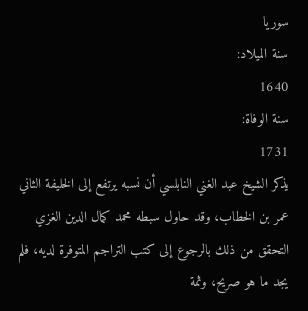سوريا
سنة الميلاد:
1640
سنة الوفاة:
1731
يذكر الشيخ عبد الغني النابلسي أن نسبه يرتفع إلى الخليفة الثاني عمر بن الخطاب، وقد حاول سبطه محمد كمال الدين الغزي التحقق من ذلك بالرجوع إلى كتب التراجم المتوفرة لديه، فلم يجد ما هو صريح، وثمة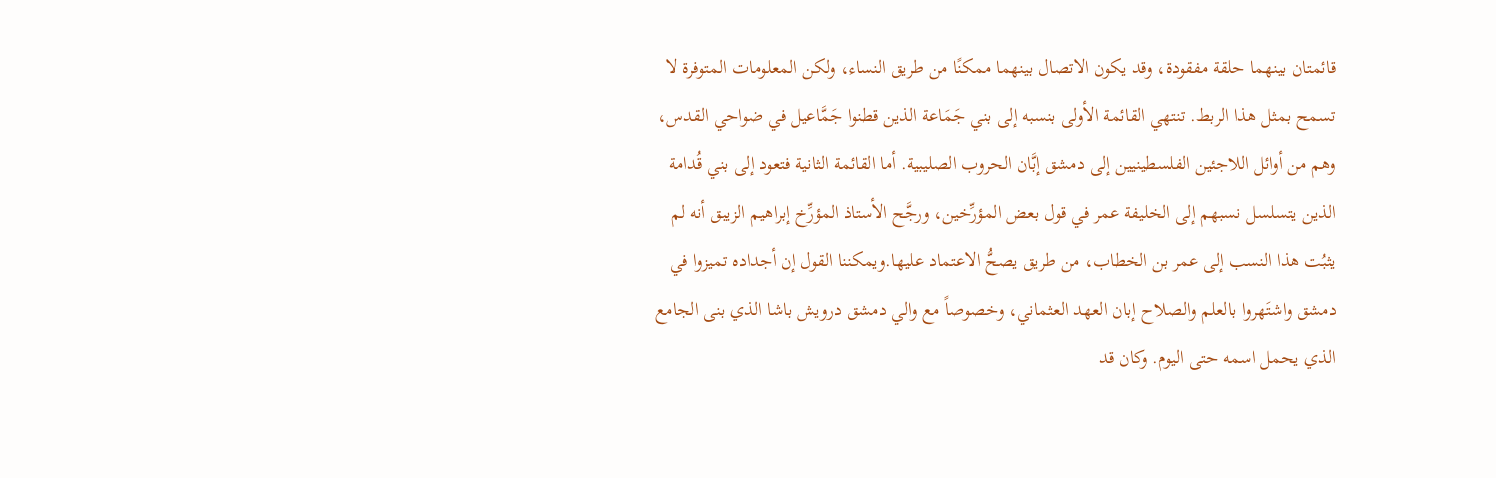قائمتان بينهما حلقة مفقودة، وقد يكون الاتصال بينهما ممكنًا من طريق النساء، ولكن المعلومات المتوفرة لا تسمح بمثل هذا الربط. تنتهي القائمة الأولى بنسبه إلى بني جَمَاعة الذين قطنوا جَمَّاعيل في ضواحي القدس، وهم من أوائل اللاجئين الفلسطينيين إلى دمشق إبَّان الحروب الصليبية. أما القائمة الثانية فتعود إلى بني قُدامة الذين يتسلسل نسبهم إلى الخليفة عمر في قول بعض المؤرِّخين، ورجَّح الأستاذ المؤرِّخ إبراهيم الزيبق أنه لم يثبُت هذا النسب إلى عمر بن الخطاب، من طريق يصحُّ الاعتماد عليها.ويمكننا القول إن أجداده تميزوا في دمشق واشتَهروا بالعلم والصلاح إبان العهد العثماني، وخصوصاً مع والي دمشق درويش باشا الذي بنى الجامع الذي يحمل اسمه حتى اليوم. وكان قد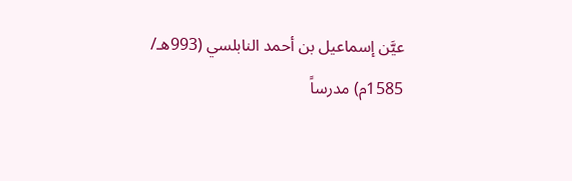عيَّن إسماعيل بن أحمد النابلسي (993هـ/ 1585م) مدرساً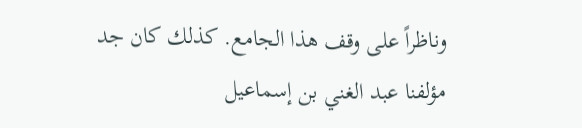وناظراً على وقف هذا الجامع. كذلك كان جد مؤلفنا عبد الغني بن إسماعيل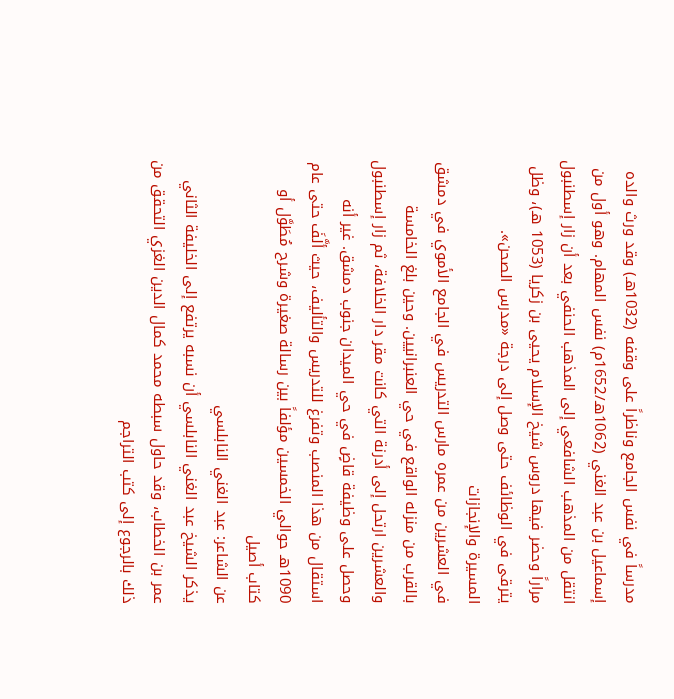مدرساً في نفس الجامع وناظراً على وقفه (1032هـ) وقد ورث والده إسماعيل بن عبد الغني (1062هـ/1652م) نفس المهام. وهو أول من انتقل من المذهب الشافعي إلى المذهب الحنفي بعد أن زار إسطنبول مراراً وحضر فيها دروس شيخ الإسلام يحيى بن زكريا (1053 هـ)، وظل يترقى في الوظائف حتى وصل إلى درجة «مدرس الصحن».
المسيرة والإنجازات
في العشرين من عمره مارس التدريس في الجامع الأموي في دمشق بالقرب من منزله الواقع في حي العنبرانيين. وحين بلغ الخامسة والعشرين ارتحل إلى أدرنة التي كانت مقر دار الخلافة، ثم زار إسطنبول وحصل على وظيفة قاضٍ في حي الميدان جنوب دمشق. غير أنه استقال من هذا المنصب وتفرغ للتدريس والتأليف، حيث ألَّفَ حتى عام 1090هـ حوالي الخمسين مؤلفاً بين رسالة صغيرة وشرح مُطَوَّل أو كتاب أصيل
عن الشاعر: عبد الغني النابلسي
يذكر الشيخ عبد الغني النابلسي أن نسبه يرتفع إلى الخليفة الثاني عمر بن الخطاب، وقد حاول سبطه محمد كمال الدين الغزي التحقق من ذلك بالرجوع إلى كتب التراجم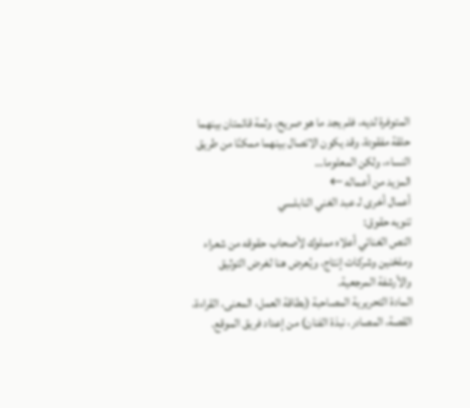المتوفرة لديه، فلم يجد ما هو صريح، وثمة قائمتان بينهما حلقة مفقودة، وقد يكون الاتصال بينهما ممكنًا من طريق النساء، ولكن المعلوما…
المزيد من أعماله ←
أعمال أخرى لـ عبد الغني النابلسي
تنويه حقوق:
النص الغنائي أعلاه مملوك لأصحاب حقوقه من شعراء وملحّنين وشركات إنتاج، ويُعرض هنا لغرض التوثيق والأرشفة المرجعية.
المادة التحريرية المصاحبة (بطاقة العمل، المعنى، القراءة، القصة، المصادر، نبذة الفنان) من إعداد فريق الموقع.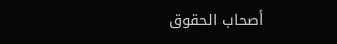أصحاب الحقوق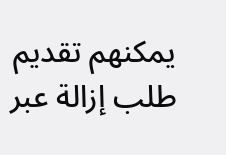يمكنهم تقديم طلب إزالة عبر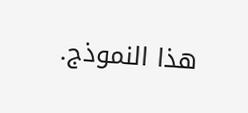هذا النموذج.